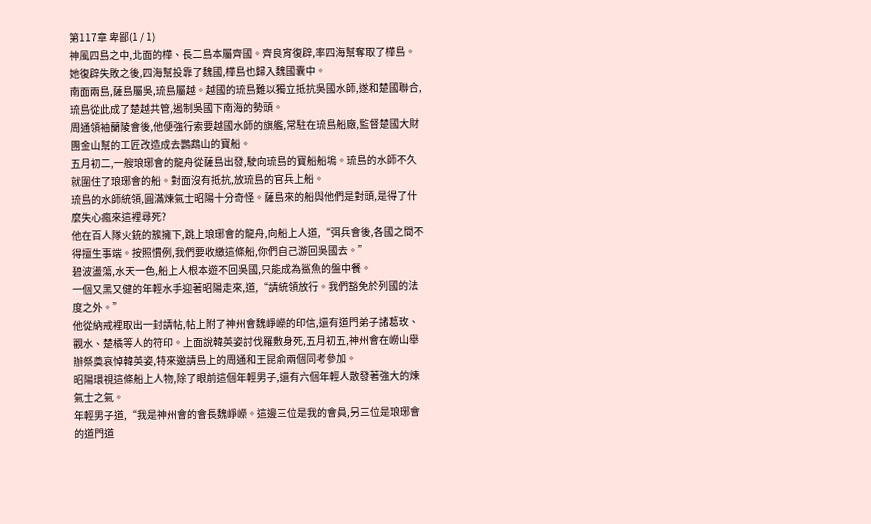第117章 卑鄙(1 / 1)
神風四島之中,北面的樺、長二島本屬齊國。齊良宵復辟,率四海幫奪取了樺島。她復辟失敗之後,四海幫投靠了魏國,樺島也歸入魏國囊中。
南面兩島,薩島屬吳,琉島屬越。越國的琉島難以獨立抵抗吳國水師,遂和楚國聯合,琉島從此成了楚越共管,遏制吳國下南海的勢頭。
周通領袖蘭陵會後,他便強行索要越國水師的旗艦,常駐在琉島船廠,監督楚國大財團金山幫的工匠改造成去鸚鵡山的寶船。
五月初二,一艘琅琊會的龍舟從薩島出發,駛向琉島的寶船船塢。琉島的水師不久就圍住了琅琊會的船。對面沒有抵抗,放琉島的官兵上船。
琉島的水師統領,圓滿煉氣士昭陽十分奇怪。薩島來的船與他們是對頭,是得了什麼失心瘋來這裡尋死?
他在百人隊火銃的簇擁下,跳上琅琊會的龍舟,向船上人道,“弭兵會後,各國之間不得擅生事端。按照慣例,我們要收繳這條船,你們自己游回吳國去。”
碧波盪蕩,水天一色,船上人根本遊不回吳國,只能成為鯊魚的盤中餐。
一個又黑又健的年輕水手迎著昭陽走來,道,“請統領放行。我們豁免於列國的法度之外。”
他從納戒裡取出一封請帖,帖上附了神州會魏崢嶸的印信,還有道門弟子諸葛玫、觀水、楚橘等人的符印。上面說韓英姿討伐羅敷身死,五月初五,神州會在嶗山舉辦祭奠哀悼韓英姿,特來邀請島上的周通和王昆俞兩個同考參加。
昭陽環視這條船上人物,除了眼前這個年輕男子,還有六個年輕人散發著強大的煉氣士之氣。
年輕男子道,“我是神州會的會長魏崢嶸。這邊三位是我的會員,另三位是琅琊會的道門道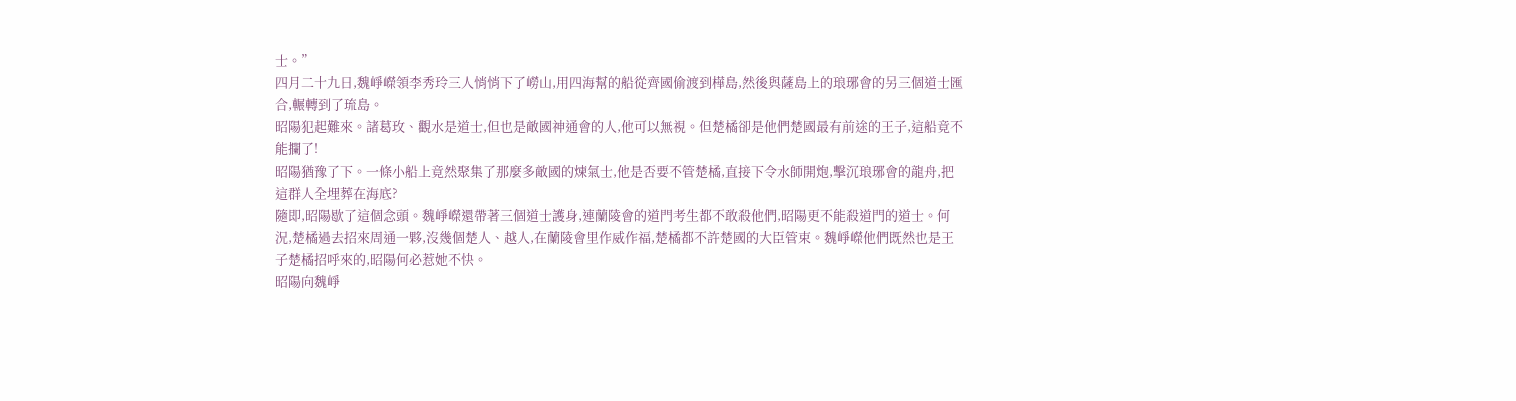士。”
四月二十九日,魏崢嶸領李秀玲三人悄悄下了嶗山,用四海幫的船從齊國偷渡到樺島,然後與薩島上的琅琊會的另三個道士匯合,輾轉到了琉島。
昭陽犯起難來。諸葛玫、觀水是道士,但也是敵國神通會的人,他可以無視。但楚橘卻是他們楚國最有前途的王子,這船竟不能攔了!
昭陽猶豫了下。一條小船上竟然聚集了那麼多敵國的煉氣士,他是否要不管楚橘,直接下令水師開炮,擊沉琅琊會的龍舟,把這群人全埋葬在海底?
隨即,昭陽歇了這個念頭。魏崢嶸還帶著三個道士護身,連蘭陵會的道門考生都不敢殺他們,昭陽更不能殺道門的道士。何況,楚橘過去招來周通一夥,沒幾個楚人、越人,在蘭陵會里作威作福,楚橘都不許楚國的大臣管束。魏崢嶸他們既然也是王子楚橘招呼來的,昭陽何必惹她不快。
昭陽向魏崢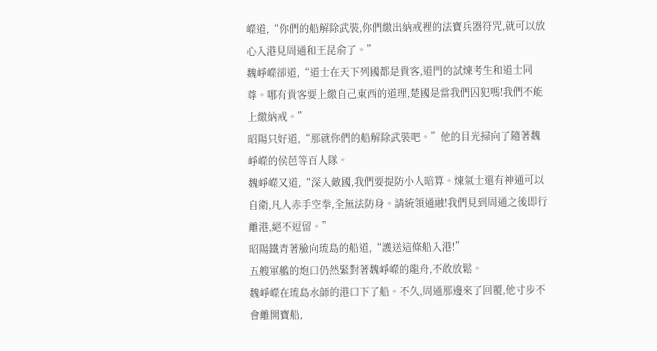嶸道,“你們的船解除武裝,你們繳出納戒裡的法寶兵器符咒,就可以放心入港見周通和王昆俞了。”
魏崢嶸卻道,“道士在天下列國都是貴客,道門的試煉考生和道士同尊。哪有貴客要上繳自己東西的道理,楚國是當我們囚犯嗎!我們不能上繳納戒。”
昭陽只好道,“那就你們的船解除武裝吧。”他的目光掃向了隨著魏崢嶸的侯芭等百人隊。
魏崢嶸又道,“深入敵國,我們要提防小人暗算。煉氣士還有神通可以自衛,凡人赤手空拳,全無法防身。請統領通融!我們見到周通之後即行離港,絕不逗留。”
昭陽鐵青著臉向琉島的船道,“護送這條船入港!”
五艘軍艦的炮口仍然緊對著魏崢嶸的龍舟,不敢放鬆。
魏崢嶸在琉島水師的港口下了船。不久,周通那邊來了回覆,他寸步不會離開寶船,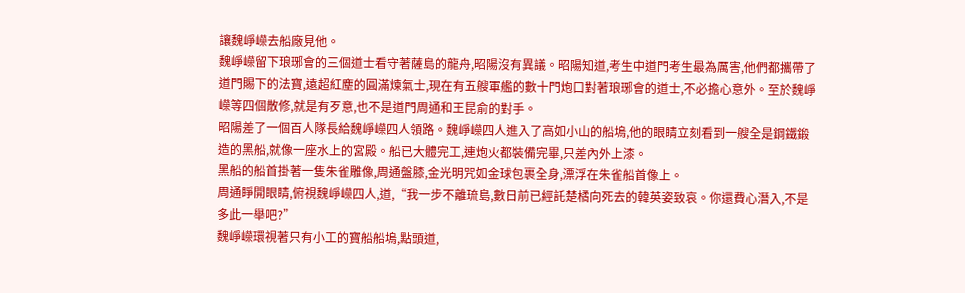讓魏崢嶸去船廠見他。
魏崢嶸留下琅琊會的三個道士看守著薩島的龍舟,昭陽沒有異議。昭陽知道,考生中道門考生最為厲害,他們都攜帶了道門賜下的法寶,遠超紅塵的圓滿煉氣士,現在有五艘軍艦的數十門炮口對著琅琊會的道士,不必擔心意外。至於魏崢嶸等四個散修,就是有歹意,也不是道門周通和王昆俞的對手。
昭陽差了一個百人隊長給魏崢嶸四人領路。魏崢嶸四人進入了高如小山的船塢,他的眼睛立刻看到一艘全是鋼鐵鍛造的黑船,就像一座水上的宮殿。船已大體完工,連炮火都裝備完畢,只差內外上漆。
黑船的船首掛著一隻朱雀雕像,周通盤膝,金光明咒如金球包裹全身,漂浮在朱雀船首像上。
周通睜開眼睛,俯視魏崢嶸四人,道,“我一步不離琉島,數日前已經託楚橘向死去的韓英姿致哀。你還費心潛入,不是多此一舉吧?”
魏崢嶸環視著只有小工的寶船船塢,點頭道,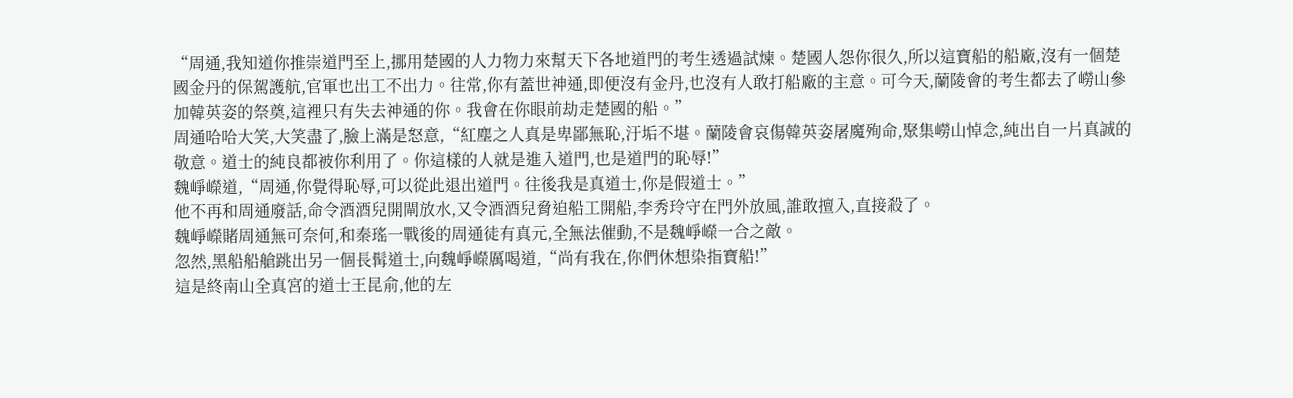“周通,我知道你推崇道門至上,挪用楚國的人力物力來幫天下各地道門的考生透過試煉。楚國人怨你很久,所以這寶船的船廠,沒有一個楚國金丹的保駕護航,官軍也出工不出力。往常,你有蓋世神通,即便沒有金丹,也沒有人敢打船廠的主意。可今天,蘭陵會的考生都去了嶗山參加韓英姿的祭奠,這裡只有失去神通的你。我會在你眼前劫走楚國的船。”
周通哈哈大笑,大笑盡了,臉上滿是怒意,“紅塵之人真是卑鄙無恥,汙垢不堪。蘭陵會哀傷韓英姿屠魔殉命,聚集嶗山悼念,純出自一片真誠的敬意。道士的純良都被你利用了。你這樣的人就是進入道門,也是道門的恥辱!”
魏崢嶸道,“周通,你覺得恥辱,可以從此退出道門。往後我是真道士,你是假道士。”
他不再和周通廢話,命令酒酒兒開閘放水,又令酒酒兒脅迫船工開船,李秀玲守在門外放風,誰敢擅入,直接殺了。
魏崢嶸賭周通無可奈何,和秦瑤一戰後的周通徒有真元,全無法催動,不是魏崢嶸一合之敵。
忽然,黑船船艙跳出另一個長髯道士,向魏崢嶸厲喝道,“尚有我在,你們休想染指寶船!”
這是終南山全真宮的道士王昆俞,他的左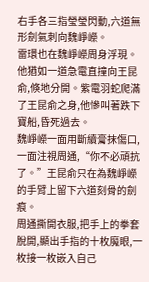右手各三指瑩瑩閃動,六道無形劍氣刺向魏崢嶸。
雷環也在魏崢嶸周身浮現。他猶如一道急電直撞向王昆俞,倏地分開。紫電羽蛇爬滿了王昆俞之身,他慘叫著跌下寶船,昏死過去。
魏崢嶸一面用斷續膏抹傷口,一面注視周通,“你不必頑抗了。”王昆俞只在為魏崢嶸的手臂上留下六道刻骨的劍痕。
周通撕開衣服,把手上的拳套脫開,顯出手指的十枚魔眼,一枚接一枚嵌入自己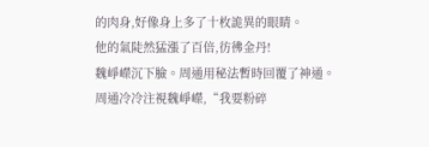的肉身,好像身上多了十枚詭異的眼睛。
他的氣陡然猛漲了百倍,彷彿金丹!
魏崢嶸沉下臉。周通用秘法暫時回覆了神通。
周通冷冷注視魏崢嶸,“我要粉碎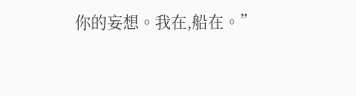你的妄想。我在,船在。”